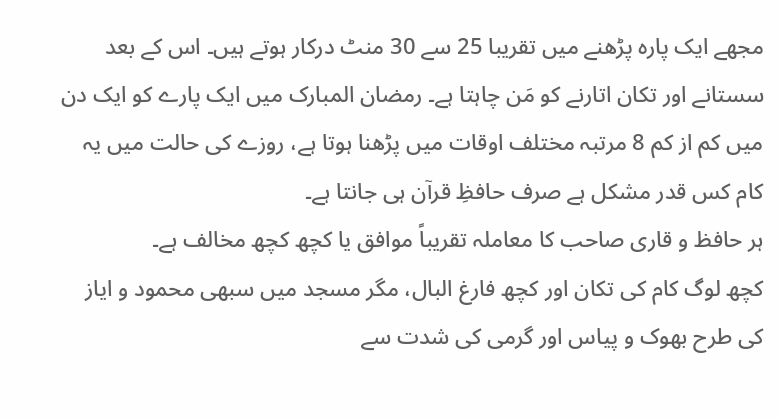مجھے ایک پارہ پڑھنے میں تقریبا 25 سے 30 منٹ درکار ہوتے ہیں۔ اس کے بعد سستانے اور تکان اتارنے کو مَن چاہتا ہے۔ رمضان المبارک میں ایک پارے کو ایک دن میں کم از کم 8 مرتبہ مختلف اوقات میں پڑھنا ہوتا ہے، روزے کی حالت میں یہ کام کس قدر مشکل ہے صرف حافظِ قرآن ہی جانتا ہے۔
ہر حافظ و قاری صاحب کا معاملہ تقریباً موافق یا کچھ کچھ مخالف ہے۔
کچھ لوگ کام کی تکان اور کچھ فارغ البال، مگر مسجد میں سبھی محمود و ایاز کی طرح بھوک و پیاس اور گرمی کی شدت سے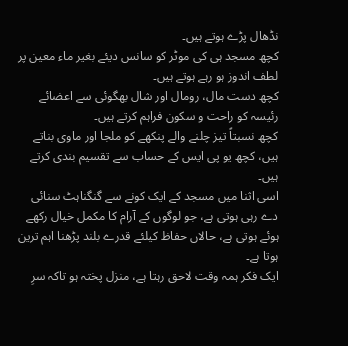نڈھال پڑے ہوتے ہیں۔
کچھ مسجد ہی کی موٹر کو سانس دیئے بغیر ماء معین پر لطف اندوز ہو رہے ہوتے ہیں۔
کچھ دست مال، رومال اور شال بھگوئی سے اعضائے رئیسہ کو راحت و سکون فراہم کرتے ہیں۔
کچھ نسبتاً تیز چلنے والے پنکھے کو ملجا اور ماوی بناتے ہیں، کچھ یو پی ایس کے حساب سے تقسیم بندی کرتے ہیں۔
اسی اثنا میں مسجد کے ایک کونے سے گنگناہٹ سنائی دے رہی ہوتی ہے، جو لوگوں کے آرام کا مکمل خیال رکھے ہوئے ہوتی ہے، حالاں حفاظ کیلئے قدرے بلند پڑھنا اہم ترین ہوتا ہے۔
ایک فکر ہمہ وقت لاحق رہتا ہے، منزل پختہ ہو تاکہ سرِ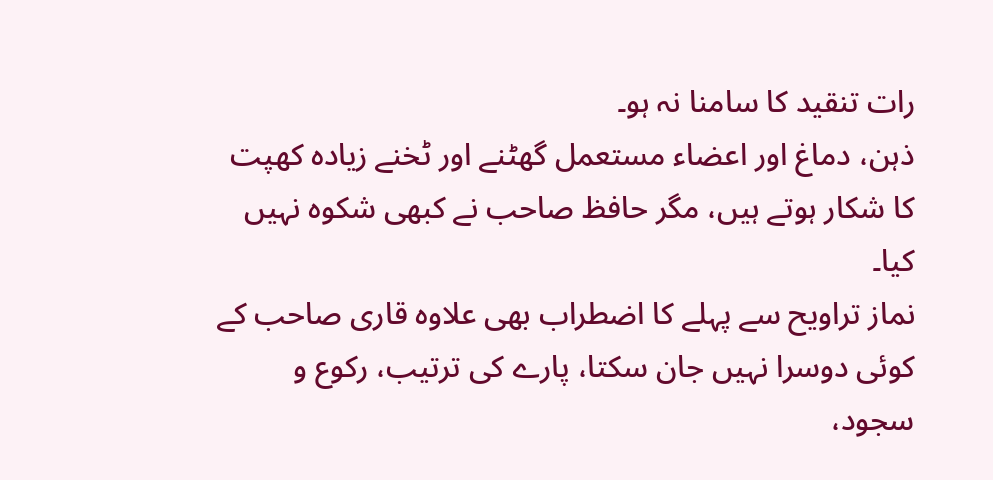رات تنقید کا سامنا نہ ہو۔
ذہن، دماغ اور اعضاء مستعمل گھٹنے اور ٹخنے زیادہ کھپت کا شکار ہوتے ہیں، مگر حافظ صاحب نے کبھی شکوہ نہیں کیا۔
نماز تراویح سے پہلے کا اضطراب بھی علاوہ قاری صاحب کے کوئی دوسرا نہیں جان سکتا، پارے کی ترتیب، رکوع و سجود،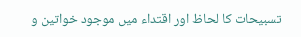تسبیحات کا لحاظ اور اقتداء میں موجود خواتین و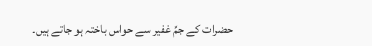حضرات کے جمِّ غفیر سے حواس باختہ ہو جاتے ہیں۔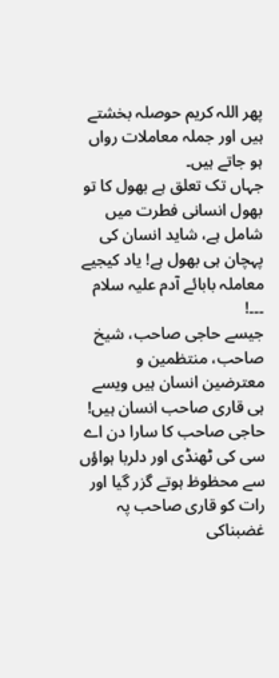پھر اللہ کریم حوصلہ بخشتے ہیں اور جملہ معاملات رواں ہو جاتے ہیں۔
جہاں تک تعلق ہے بھول کا تو بھول انسانی فطرت میں شامل ہے، شاید انسان کی پہچان ہی بھول ہے! یاد کیجیے معاملہ بابائے آدم علیہ سلام ۔۔۔!
جیسے حاجی صاحب، شیخ صاحب، منتظمین و معترضین انسان ہیں ویسے ہی قاری صاحب انسان ہیں!
حاجی صاحب کا سارا دن اے سی کی ٹھنڈی اور دلربا ہواؤں سے محظوظ ہوتے گزر گیا اور رات کو قاری صاحب پہ غضبناکی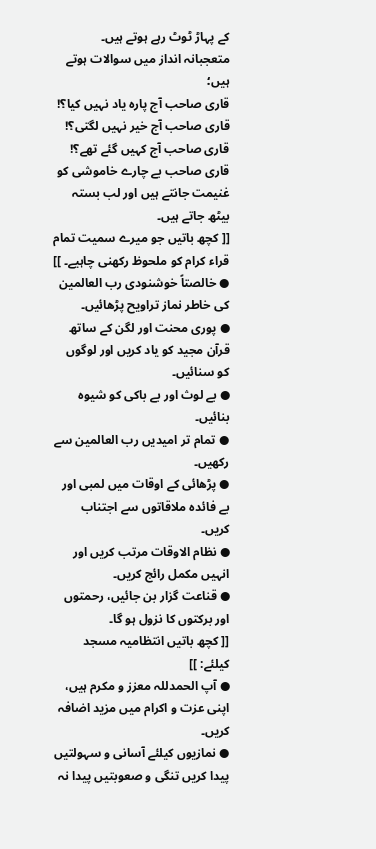کے پہاڑ ٹوٹ رہے ہوتے ہیں۔
متعجبانہ انداز میں سوالات ہوتے ہیں؛
قاری صاحب آج پارہ یاد نہیں کیا؟!
قاری صاحب آج خیر نہیں لگتی؟!
قاری صاحب آج کہیں گئے تھے؟!
قاری صاحب بے چارے خاموشی کو غنیمت جانتے ہیں اور لب بستہ بیٹھ جاتے ہیں۔
[[ کچھ باتیں جو میرے سمیت تمام قراء کرام کو ملحوظ رکھنی چاہیے۔ ]]
● خالصتاً خوشنودی رب العالمین کی خاطر نماز تراویح پڑھائیں۔
● پوری محنت اور لگن کے ساتھ قرآن مجید کو یاد کریں اور لوگوں کو سنائیں۔
● بے لوث اور بے باکی کو شیوہ بنائیں۔
● تمام تر امیدیں رب العالمین سے رکھیں۔
● پڑھائی کے اوقات میں لمبی اور بے فائدہ ملاقاتوں سے اجتناب کریں۔
● نظام الاوقات مرتب کریں اور انہیں مکمل رائج کریں۔
● قناعت گزار بن جائیں، رحمتوں اور برکتوں کا نزول ہو گا۔
[[ کچھ باتیں انتظامیہ مسجد کیلئے: ]]
● آپ الحمدللہ معزز و مکرم ہیں، اپنی عزت و اکرام میں مزید اضافہ کریں۔
● نمازیوں کیلئے آسانی و سہولتیں پیدا کریں تنگی و صعوبتیں پیدا نہ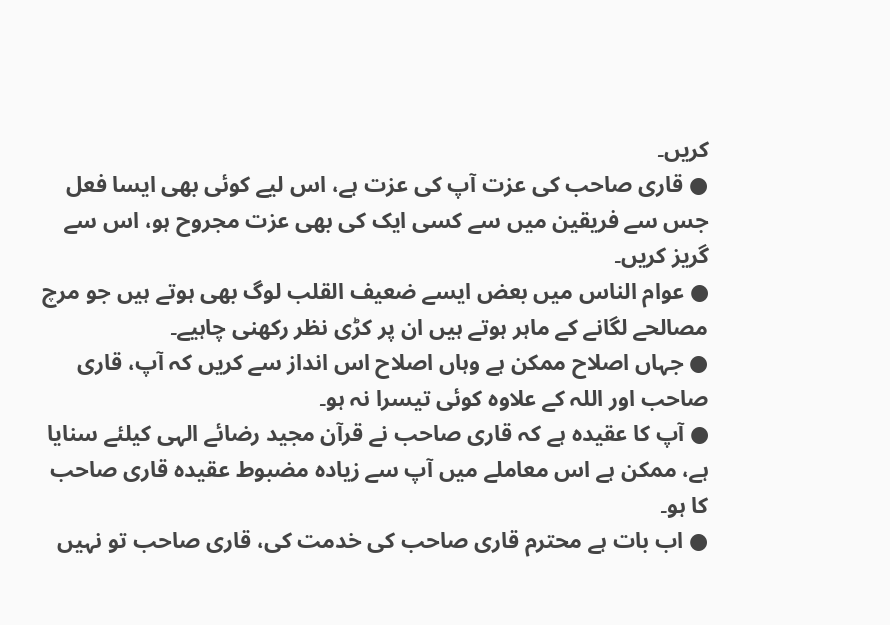کریں۔
● قاری صاحب کی عزت آپ کی عزت ہے، اس لیے کوئی بھی ایسا فعل جس سے فریقین میں سے کسی ایک کی بھی عزت مجروح ہو، اس سے گریز کریں۔
● عوام الناس میں بعض ایسے ضعیف القلب لوگ بھی ہوتے ہیں جو مرچ مصالحے لگانے کے ماہر ہوتے ہیں ان پر کڑی نظر رکھنی چاہیے۔
● جہاں اصلاح ممکن ہے وہاں اصلاح اس انداز سے کریں کہ آپ، قاری صاحب اور اللہ کے علاوہ کوئی تیسرا نہ ہو۔
● آپ کا عقیدہ ہے کہ قاری صاحب نے قرآن مجید رضائے الہی کیلئے سنایا ہے، ممکن ہے اس معاملے میں آپ سے زیادہ مضبوط عقیدہ قاری صاحب کا ہو۔
● اب بات ہے محترم قاری صاحب کی خدمت کی، قاری صاحب تو نہیں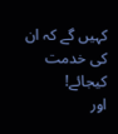کہیں گے کہ ان کی خدمت کیجائے!
اور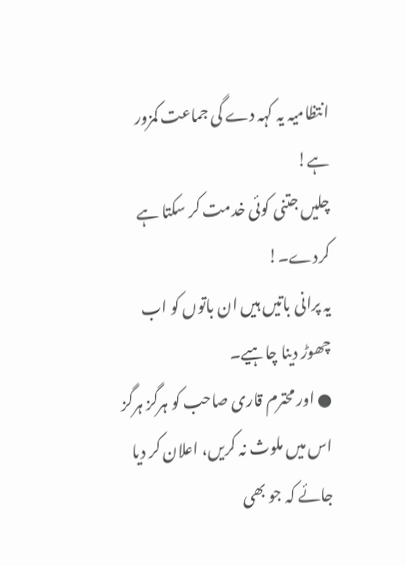انتظامیہ یہ کہہ دے گی جماعت کمزور ہے!
چلیں جتنی کوئی خدمت کر سکتا ہے کردے۔!
یہ پرانی باتیں ہیں ان باتوں کو اب چھوڑ دینا چاہیے۔
● اور محترم قاری صاحب کو ہرگز ہرگز اس میں ملوث نہ کریں، اعلان کر دیا جائے کہ جو بھی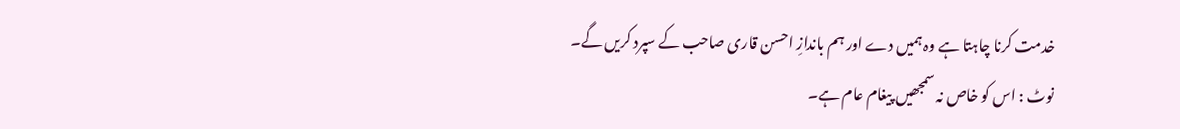خدمت کرنا چاہتا ہے وہ ہمیں دے اور ہم باندازِ احسن قاری صاحب کے سپرد کریں گے۔
نوٹ : اس کو خاص نہ سمجھیں پیغام عام ہے۔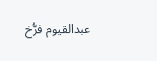عبدالقیوم فرُّخ